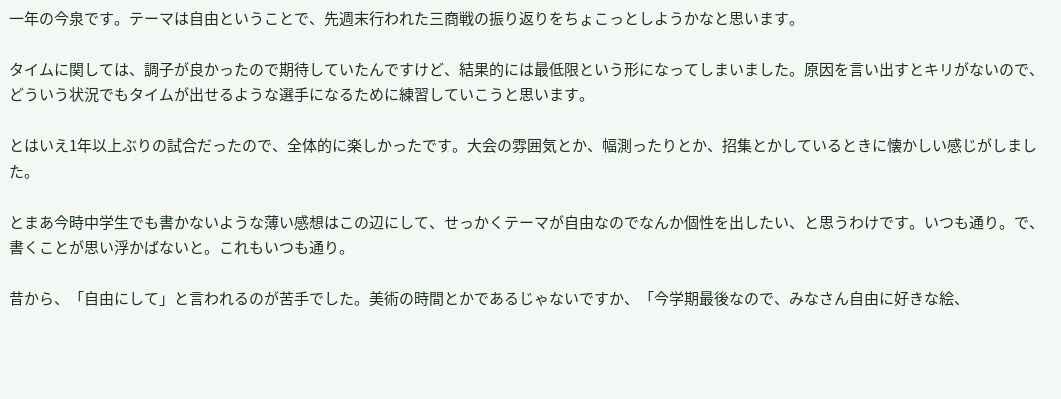一年の今泉です。テーマは自由ということで、先週末行われた三商戦の振り返りをちょこっとしようかなと思います。

タイムに関しては、調子が良かったので期待していたんですけど、結果的には最低限という形になってしまいました。原因を言い出すとキリがないので、どういう状況でもタイムが出せるような選手になるために練習していこうと思います。

とはいえ1年以上ぶりの試合だったので、全体的に楽しかったです。大会の雰囲気とか、幅測ったりとか、招集とかしているときに懐かしい感じがしました。

とまあ今時中学生でも書かないような薄い感想はこの辺にして、せっかくテーマが自由なのでなんか個性を出したい、と思うわけです。いつも通り。で、書くことが思い浮かばないと。これもいつも通り。

昔から、「自由にして」と言われるのが苦手でした。美術の時間とかであるじゃないですか、「今学期最後なので、みなさん自由に好きな絵、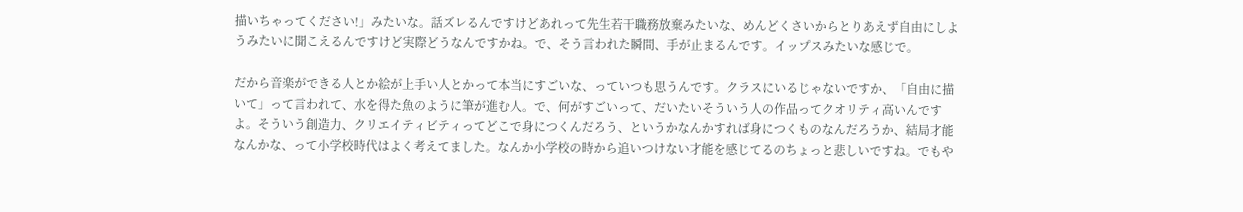描いちゃってください!」みたいな。話ズレるんですけどあれって先生若干職務放棄みたいな、めんどくさいからとりあえず自由にしようみたいに聞こえるんですけど実際どうなんですかね。で、そう言われた瞬間、手が止まるんです。イップスみたいな感じで。

だから音楽ができる人とか絵が上手い人とかって本当にすごいな、っていつも思うんです。クラスにいるじゃないですか、「自由に描いて」って言われて、水を得た魚のように筆が進む人。で、何がすごいって、だいたいそういう人の作品ってクオリティ高いんですよ。そういう創造力、クリエイティビティってどこで身につくんだろう、というかなんかすれば身につくものなんだろうか、結局才能なんかな、って小学校時代はよく考えてました。なんか小学校の時から追いつけない才能を感じてるのちょっと悲しいですね。でもや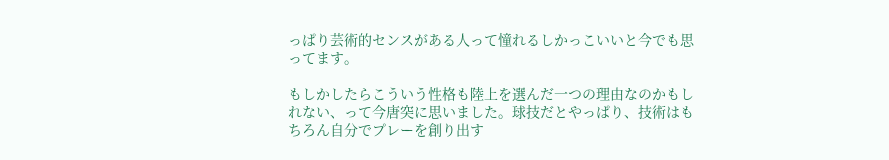っぱり芸術的センスがある人って憧れるしかっこいいと今でも思ってます。

もしかしたらこういう性格も陸上を選んだ一つの理由なのかもしれない、って今唐突に思いました。球技だとやっぱり、技術はもちろん自分でプレーを創り出す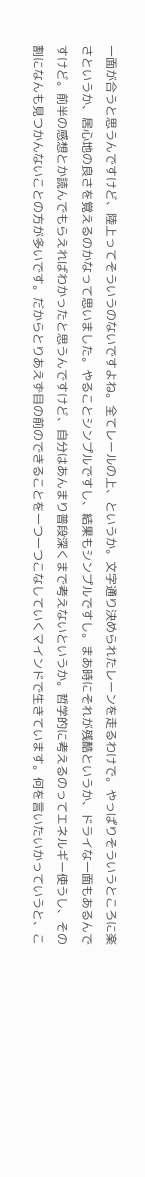一面が合うと思うんですけど、陸上ってそういうのないですよね。全てレールの上、というか。文字通り決められたレーンを走るわけで。やっぱりそういうところに楽さというか、居心地の良さを覚えるのかなって思いました。やることシンプルですし、結果もシンプルですし。まあ時にそれが残酷というか、ドライな一面もあるんですけど。前半の感想とか読んでもらえればわかったと思うんですけど、自分はあんまり普段深くまで考えないというか。哲学的に考えるのってエネルギー使うし、その割になんも見つかんないことの方が多いです。だからとりあえず目の前のできることを一つ一つこなしていくマインドで生きています。何を言いたいかっていうと、こ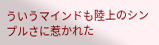ういうマインドも陸上のシンプルさに惹かれた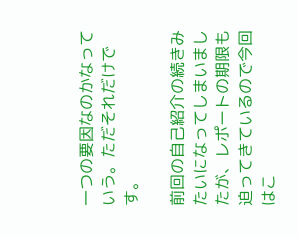一つの要因なのかなっていう。ただそれだけです。

前回の自己紹介の続きみたいになってしまいましたが、レポートの期限も迫ってきているので今回はこ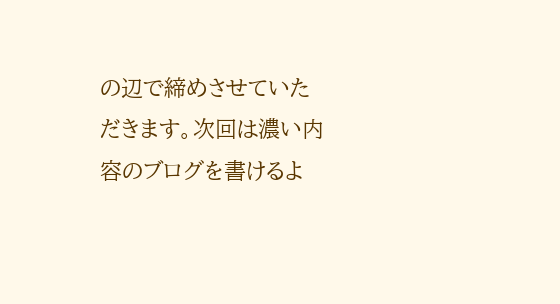の辺で締めさせていただきます。次回は濃い内容のブログを書けるよ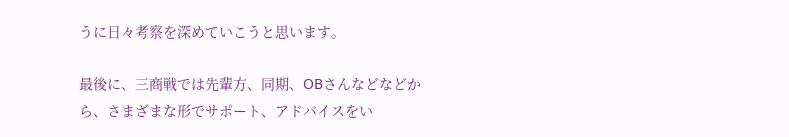うに日々考察を深めていこうと思います。

最後に、三商戦では先輩方、同期、OBさんなどなどから、さまざまな形でサポート、アドバイスをい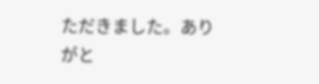ただきました。ありがと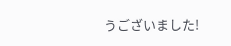うございました!